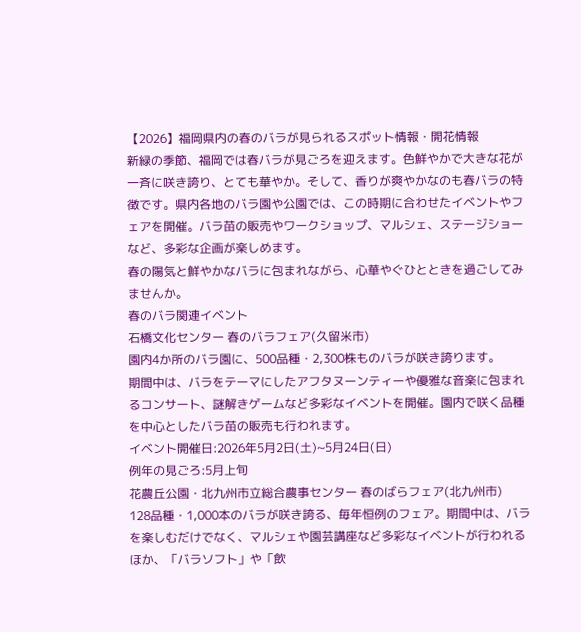【2026】福岡県内の春のバラが見られるスポット情報・開花情報
新緑の季節、福岡では春バラが見ごろを迎えます。色鮮やかで大きな花が一斉に咲き誇り、とても華やか。そして、香りが爽やかなのも春バラの特徴です。県内各地のバラ園や公園では、この時期に合わせたイベントやフェアを開催。バラ苗の販売やワークショップ、マルシェ、ステージショーなど、多彩な企画が楽しめます。
春の陽気と鮮やかなバラに包まれながら、心華やぐひとときを過ごしてみませんか。
春のバラ関連イベント
石橋文化センター 春のバラフェア(久留米市)
園内4か所のバラ園に、500品種・2,300株ものバラが咲き誇ります。
期間中は、バラをテーマにしたアフタヌーンティーや優雅な音楽に包まれるコンサート、謎解きゲームなど多彩なイベントを開催。園内で咲く品種を中心としたバラ苗の販売も行われます。
イベント開催日:2026年5月2日(土)~5月24日(日)
例年の見ごろ:5月上旬
花農丘公園・北九州市立総合農事センター 春のばらフェア(北九州市)
128品種・1,000本のバラが咲き誇る、毎年恒例のフェア。期間中は、バラを楽しむだけでなく、マルシェや園芸講座など多彩なイベントが行われるほか、「バラソフト」や「飲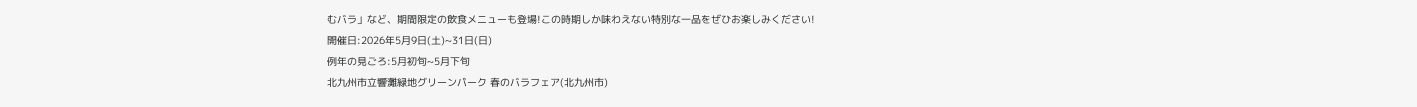むバラ」など、期間限定の飲食メニューも登場!この時期しか味わえない特別な一品をぜひお楽しみください!
開催日:2026年5月9日(土)~31日(日)
例年の見ごろ:5月初旬~5月下旬
北九州市立響灘緑地グリーンパーク 春のバラフェア(北九州市)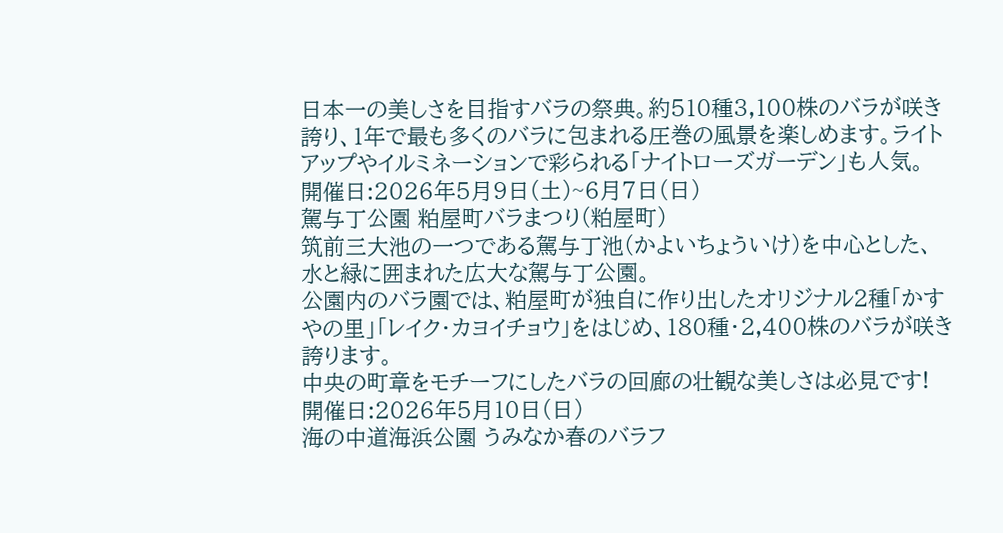日本一の美しさを目指すバラの祭典。約510種3,100株のバラが咲き誇り、1年で最も多くのバラに包まれる圧巻の風景を楽しめます。ライトアップやイルミネーションで彩られる「ナイトローズガーデン」も人気。
開催日:2026年5月9日(土)~6月7日(日)
駕与丁公園 粕屋町バラまつり(粕屋町)
筑前三大池の一つである駕与丁池(かよいちょういけ)を中心とした、水と緑に囲まれた広大な駕与丁公園。
公園内のバラ園では、粕屋町が独自に作り出したオリジナル2種「かすやの里」「レイク・カヨイチョウ」をはじめ、180種・2,400株のバラが咲き誇ります。
中央の町章をモチーフにしたバラの回廊の壮観な美しさは必見です!
開催日:2026年5月10日(日)
海の中道海浜公園 うみなか春のバラフ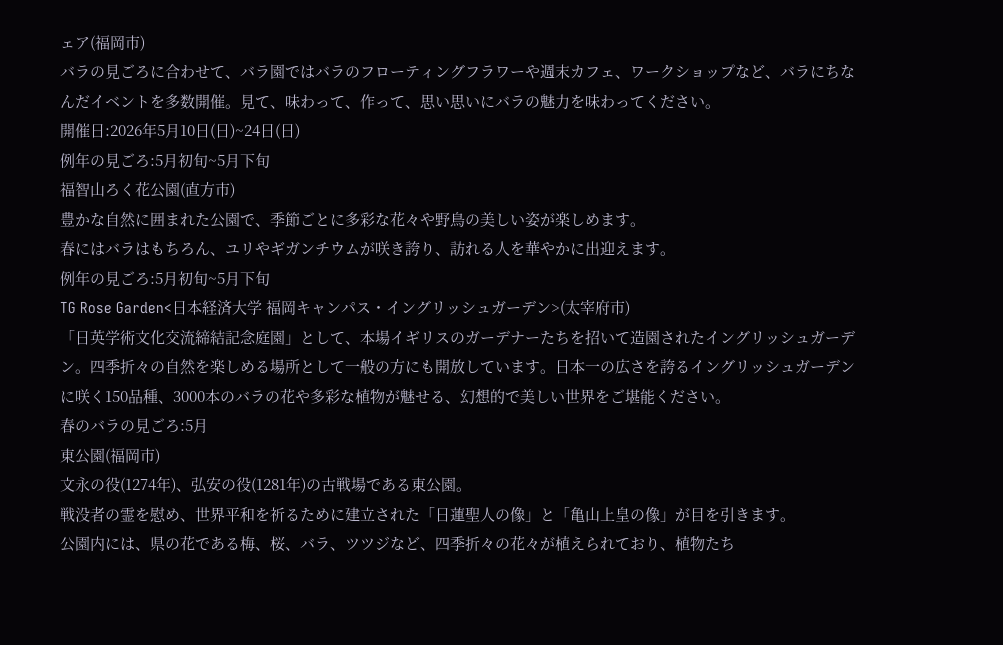ェア(福岡市)
バラの見ごろに合わせて、バラ園ではバラのフローティングフラワーや週末カフェ、ワークショップなど、バラにちなんだイベントを多数開催。見て、味わって、作って、思い思いにバラの魅力を味わってください。
開催日:2026年5月10日(日)~24日(日)
例年の見ごろ:5月初旬~5月下旬
福智山ろく花公園(直方市)
豊かな自然に囲まれた公園で、季節ごとに多彩な花々や野鳥の美しい姿が楽しめます。
春にはバラはもちろん、ユリやギガンチウムが咲き誇り、訪れる人を華やかに出迎えます。
例年の見ごろ:5月初旬~5月下旬
TG Rose Garden<日本経済大学 福岡キャンパス・イングリッシュガーデン>(太宰府市)
「日英学術文化交流締結記念庭園」として、本場イギリスのガーデナーたちを招いて造園されたイングリッシュガーデン。四季折々の自然を楽しめる場所として一般の方にも開放しています。日本一の広さを誇るイングリッシュガーデンに咲く150品種、3000本のバラの花や多彩な植物が魅せる、幻想的で美しい世界をご堪能ください。
春のバラの見ごろ:5月
東公園(福岡市)
文永の役(1274年)、弘安の役(1281年)の古戦場である東公園。
戦没者の霊を慰め、世界平和を祈るために建立された「日蓮聖人の像」と「亀山上皇の像」が目を引きます。
公園内には、県の花である梅、桜、バラ、ツツジなど、四季折々の花々が植えられており、植物たち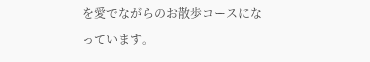を愛でながらのお散歩コースになっています。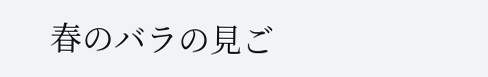春のバラの見ご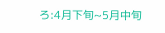ろ:4月下旬~5月中旬